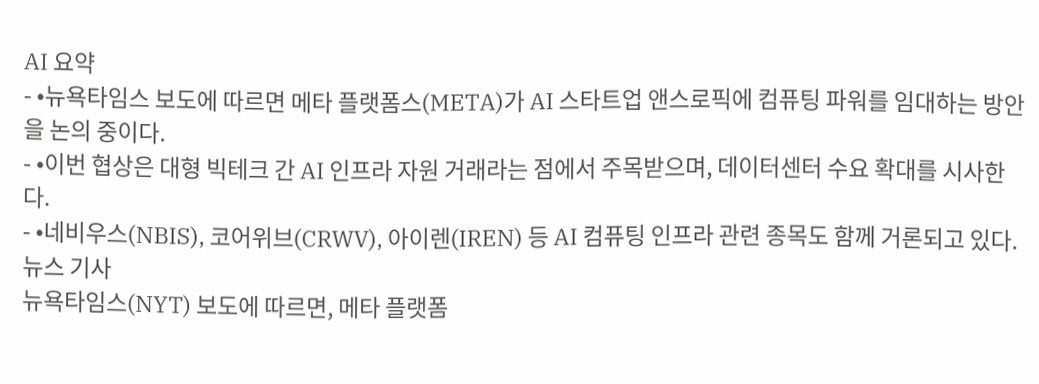AI 요약
- •뉴욕타임스 보도에 따르면 메타 플랫폼스(META)가 AI 스타트업 앤스로픽에 컴퓨팅 파워를 임대하는 방안을 논의 중이다.
- •이번 협상은 대형 빅테크 간 AI 인프라 자원 거래라는 점에서 주목받으며, 데이터센터 수요 확대를 시사한다.
- •네비우스(NBIS), 코어위브(CRWV), 아이렌(IREN) 등 AI 컴퓨팅 인프라 관련 종목도 함께 거론되고 있다.
뉴스 기사
뉴욕타임스(NYT) 보도에 따르면, 메타 플랫폼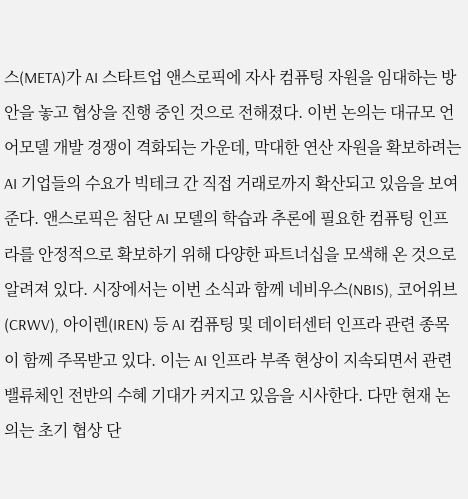스(META)가 AI 스타트업 앤스로픽에 자사 컴퓨팅 자원을 임대하는 방안을 놓고 협상을 진행 중인 것으로 전해졌다. 이번 논의는 대규모 언어모델 개발 경쟁이 격화되는 가운데, 막대한 연산 자원을 확보하려는 AI 기업들의 수요가 빅테크 간 직접 거래로까지 확산되고 있음을 보여준다. 앤스로픽은 첨단 AI 모델의 학습과 추론에 필요한 컴퓨팅 인프라를 안정적으로 확보하기 위해 다양한 파트너십을 모색해 온 것으로 알려져 있다. 시장에서는 이번 소식과 함께 네비우스(NBIS), 코어위브(CRWV), 아이렌(IREN) 등 AI 컴퓨팅 및 데이터센터 인프라 관련 종목이 함께 주목받고 있다. 이는 AI 인프라 부족 현상이 지속되면서 관련 밸류체인 전반의 수혜 기대가 커지고 있음을 시사한다. 다만 현재 논의는 초기 협상 단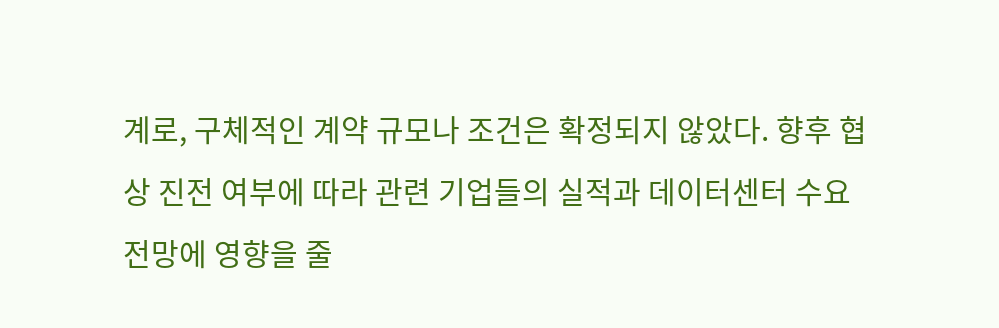계로, 구체적인 계약 규모나 조건은 확정되지 않았다. 향후 협상 진전 여부에 따라 관련 기업들의 실적과 데이터센터 수요 전망에 영향을 줄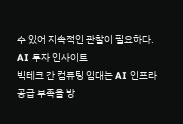수 있어 지속적인 관찰이 필요하다.
AI 투자 인사이트
빅테크 간 컴퓨팅 임대는 AI 인프라 공급 부족을 방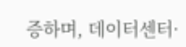증하며, 데이터센터·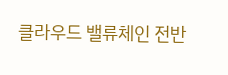클라우드 밸류체인 전반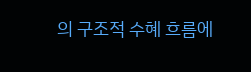의 구조적 수혜 흐름에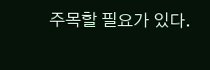주목할 필요가 있다.